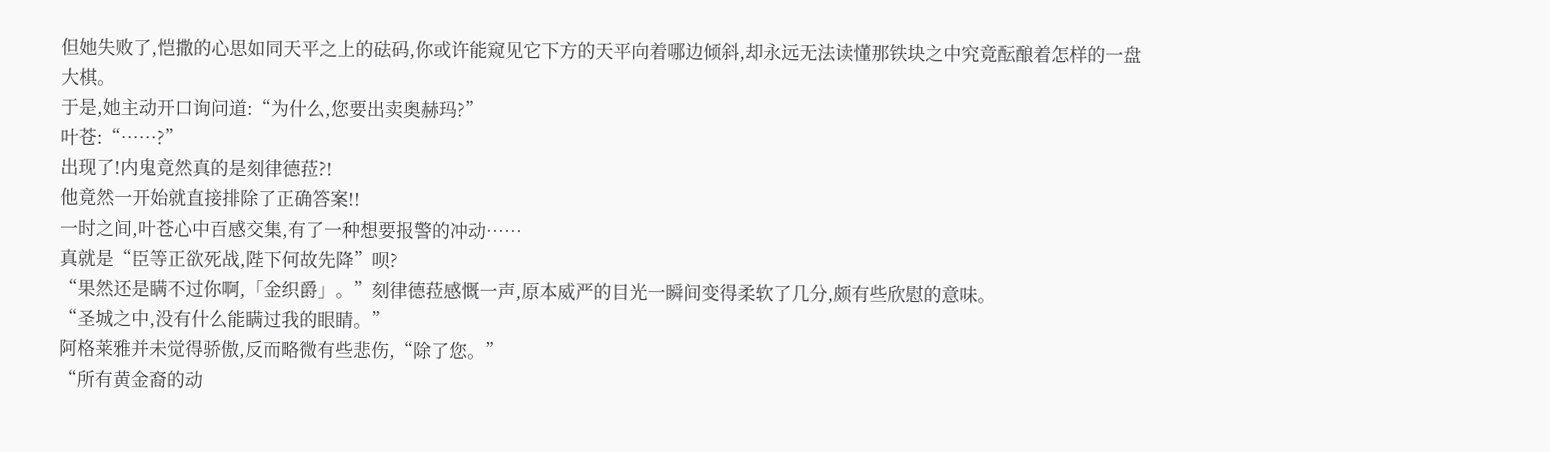但她失败了,恺撒的心思如同天平之上的砝码,你或许能窥见它下方的天平向着哪边倾斜,却永远无法读懂那铁块之中究竟酝酿着怎样的一盘大棋。
于是,她主动开口询问道:“为什么,您要出卖奥赫玛?”
叶苍:“……?”
出现了!内鬼竟然真的是刻律德菈?!
他竟然一开始就直接排除了正确答案!!
一时之间,叶苍心中百感交集,有了一种想要报警的冲动……
真就是“臣等正欲死战,陛下何故先降”呗?
“果然还是瞒不过你啊,「金织爵」。”刻律德菈感慨一声,原本威严的目光一瞬间变得柔软了几分,颇有些欣慰的意味。
“圣城之中,没有什么能瞒过我的眼睛。”
阿格莱雅并未觉得骄傲,反而略微有些悲伤,“除了您。”
“所有黄金裔的动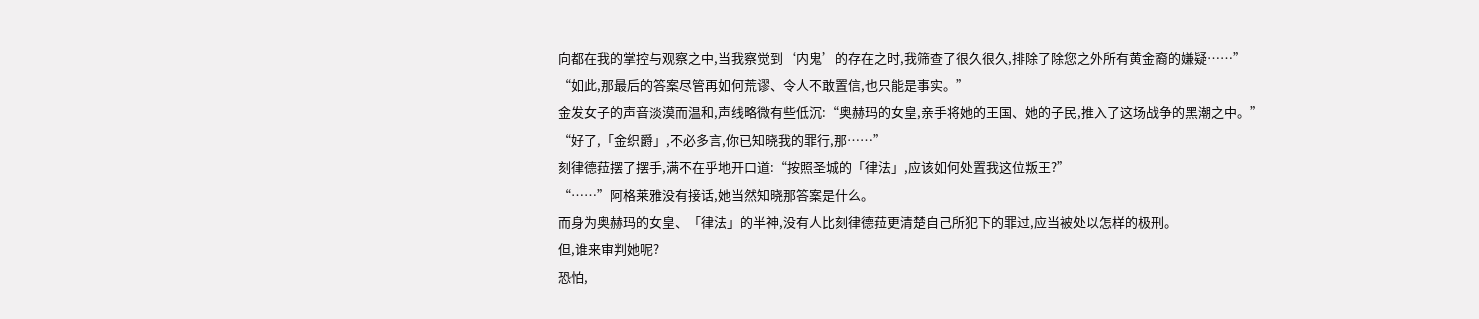向都在我的掌控与观察之中,当我察觉到‘内鬼’的存在之时,我筛查了很久很久,排除了除您之外所有黄金裔的嫌疑……”
“如此,那最后的答案尽管再如何荒谬、令人不敢置信,也只能是事实。”
金发女子的声音淡漠而温和,声线略微有些低沉:“奥赫玛的女皇,亲手将她的王国、她的子民,推入了这场战争的黑潮之中。”
“好了,「金织爵」,不必多言,你已知晓我的罪行,那……”
刻律德菈摆了摆手,满不在乎地开口道:“按照圣城的「律法」,应该如何处置我这位叛王?”
“……”阿格莱雅没有接话,她当然知晓那答案是什么。
而身为奥赫玛的女皇、「律法」的半神,没有人比刻律德菈更清楚自己所犯下的罪过,应当被处以怎样的极刑。
但,谁来审判她呢?
恐怕,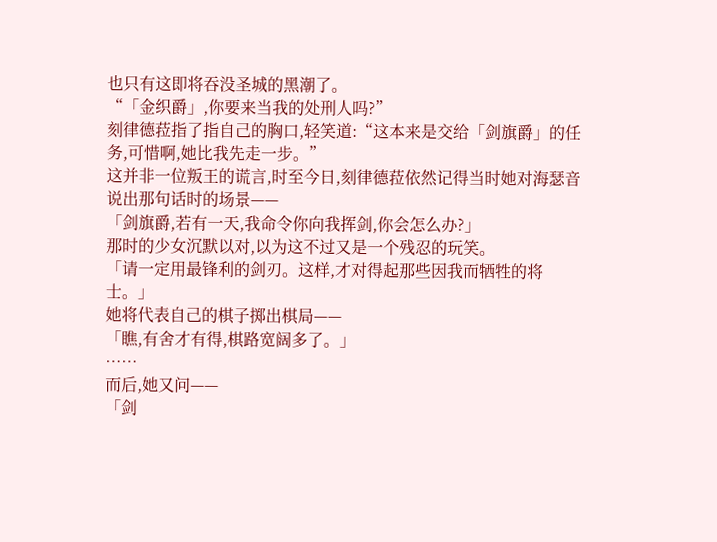也只有这即将吞没圣城的黑潮了。
“「金织爵」,你要来当我的处刑人吗?”
刻律德菈指了指自己的胸口,轻笑道:“这本来是交给「剑旗爵」的任务,可惜啊,她比我先走一步。”
这并非一位叛王的谎言,时至今日,刻律德菈依然记得当时她对海瑟音说出那句话时的场景——
「剑旗爵,若有一天,我命令你向我挥剑,你会怎么办?」
那时的少女沉默以对,以为这不过又是一个残忍的玩笑。
「请一定用最锋利的剑刃。这样,才对得起那些因我而牺牲的将士。」
她将代表自己的棋子掷出棋局——
「瞧,有舍才有得,棋路宽阔多了。」
……
而后,她又问——
「剑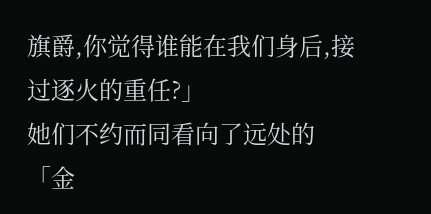旗爵,你觉得谁能在我们身后,接过逐火的重任?」
她们不约而同看向了远处的「金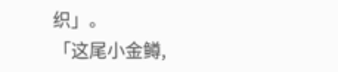织」。
「这尾小金鳟,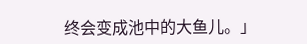终会变成池中的大鱼儿。」